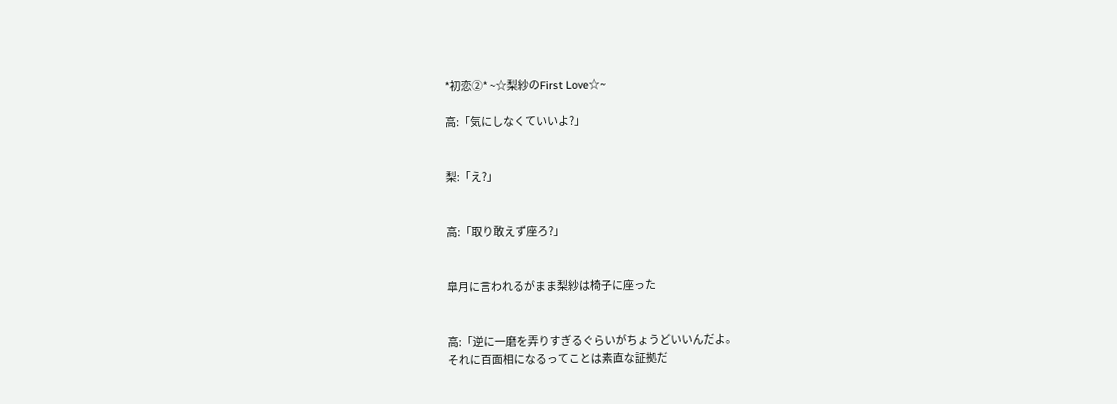*初恋②* ~☆梨紗のFirst Love☆~

高:「気にしなくていいよ?」


梨:「え?」


高:「取り敢えず座ろ?」


皐月に言われるがまま梨紗は椅子に座った


高:「逆に一磨を弄りすぎるぐらいがちょうどいいんだよ。
それに百面相になるってことは素直な証拠だ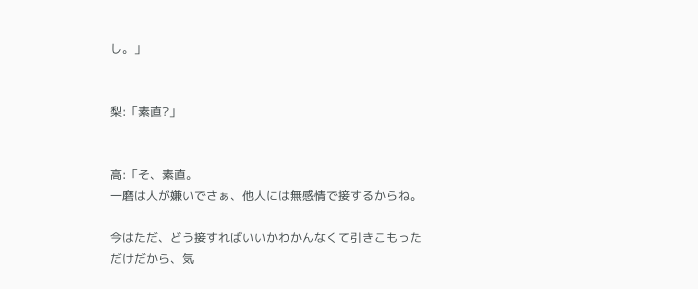し。」


梨:「素直?」


高:「そ、素直。
一磨は人が嫌いでさぁ、他人には無感情で接するからね。

今はただ、どう接すればいいかわかんなくて引きこもっただけだから、気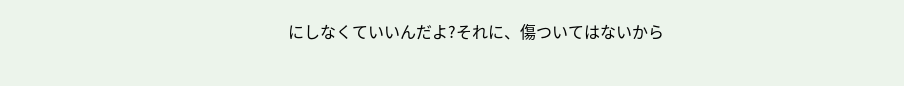にしなくていいんだよ?それに、傷ついてはないから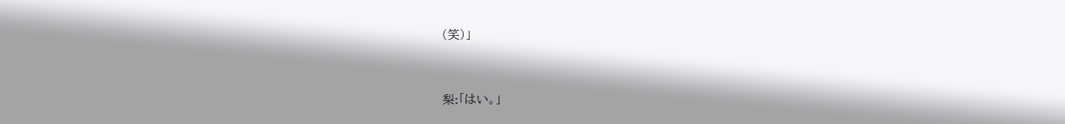(笑)」



梨:「はい。」